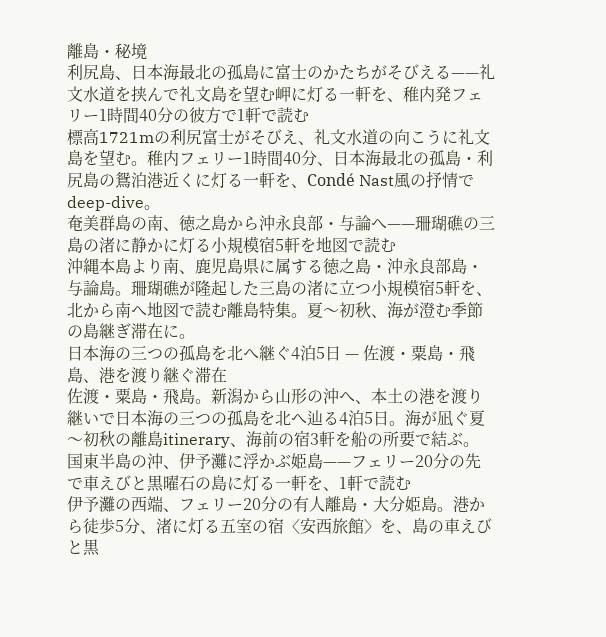離島・秘境
利尻島、日本海最北の孤島に富士のかたちがそびえる——礼文水道を挟んで礼文島を望む岬に灯る一軒を、稚内発フェリー1時間40分の彼方で1軒で読む
標高1721mの利尻富士がそびえ、礼文水道の向こうに礼文島を望む。稚内フェリー1時間40分、日本海最北の孤島・利尻島の鴛泊港近くに灯る一軒を、Condé Nast風の抒情でdeep-dive。
奄美群島の南、徳之島から沖永良部・与論へ——珊瑚礁の三島の渚に静かに灯る小規模宿5軒を地図で読む
沖縄本島より南、鹿児島県に属する徳之島・沖永良部島・与論島。珊瑚礁が隆起した三島の渚に立つ小規模宿5軒を、北から南へ地図で読む離島特集。夏〜初秋、海が澄む季節の島継ぎ滞在に。
日本海の三つの孤島を北へ継ぐ4泊5日 — 佐渡・粟島・飛島、港を渡り継ぐ滞在
佐渡・粟島・飛島。新潟から山形の沖へ、本土の港を渡り継いで日本海の三つの孤島を北へ辿る4泊5日。海が凪ぐ夏〜初秋の離島itinerary、海前の宿3軒を船の所要で結ぶ。
国東半島の沖、伊予灘に浮かぶ姫島——フェリー20分の先で車えびと黒曜石の島に灯る一軒を、1軒で読む
伊予灘の西端、フェリー20分の有人離島・大分姫島。港から徒歩5分、渚に灯る五室の宿〈安西旅館〉を、島の車えびと黒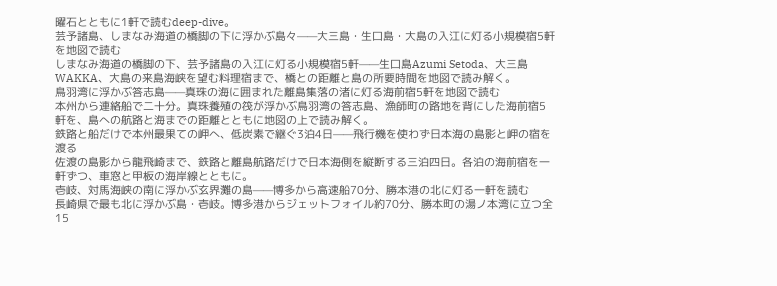曜石とともに1軒で読むdeep-dive。
芸予諸島、しまなみ海道の橋脚の下に浮かぶ島々——大三島・生口島・大島の入江に灯る小規模宿5軒を地図で読む
しまなみ海道の橋脚の下、芸予諸島の入江に灯る小規模宿5軒——生口島Azumi Setoda、大三島WAKKA、大島の来島海峡を望む料理宿まで、橋との距離と島の所要時間を地図で読み解く。
鳥羽湾に浮かぶ答志島——真珠の海に囲まれた離島集落の渚に灯る海前宿5軒を地図で読む
本州から連絡船で二十分。真珠養殖の筏が浮かぶ鳥羽湾の答志島、漁師町の路地を背にした海前宿5軒を、島への航路と海までの距離とともに地図の上で読み解く。
鉄路と船だけで本州最果ての岬へ、低炭素で継ぐ3泊4日——飛行機を使わず日本海の島影と岬の宿を渡る
佐渡の島影から龍飛崎まで、鉄路と離島航路だけで日本海側を縦断する三泊四日。各泊の海前宿を一軒ずつ、車窓と甲板の海岸線とともに。
壱岐、対馬海峡の南に浮かぶ玄界灘の島——博多から高速船70分、勝本港の北に灯る一軒を読む
長崎県で最も北に浮かぶ島・壱岐。博多港からジェットフォイル約70分、勝本町の湯ノ本湾に立つ全15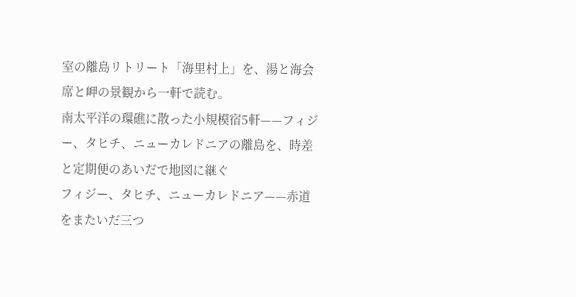室の離島リトリート「海里村上」を、湯と海会席と岬の景観から一軒で読む。
南太平洋の環礁に散った小規模宿5軒——フィジー、タヒチ、ニューカレドニアの離島を、時差と定期便のあいだで地図に継ぐ
フィジー、タヒチ、ニューカレドニア——赤道をまたいだ三つ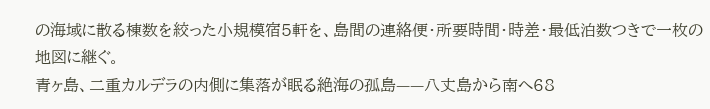の海域に散る棟数を絞った小規模宿5軒を、島間の連絡便・所要時間・時差・最低泊数つきで一枚の地図に継ぐ。
青ヶ島、二重カルデラの内側に集落が眠る絶海の孤島——八丈島から南へ68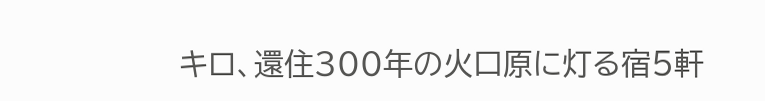キロ、還住300年の火口原に灯る宿5軒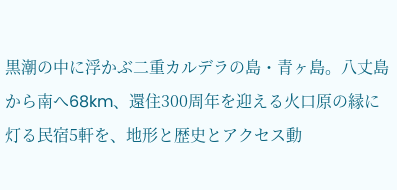黒潮の中に浮かぶ二重カルデラの島・青ヶ島。八丈島から南へ68km、還住300周年を迎える火口原の縁に灯る民宿5軒を、地形と歴史とアクセス動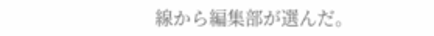線から編集部が選んだ。